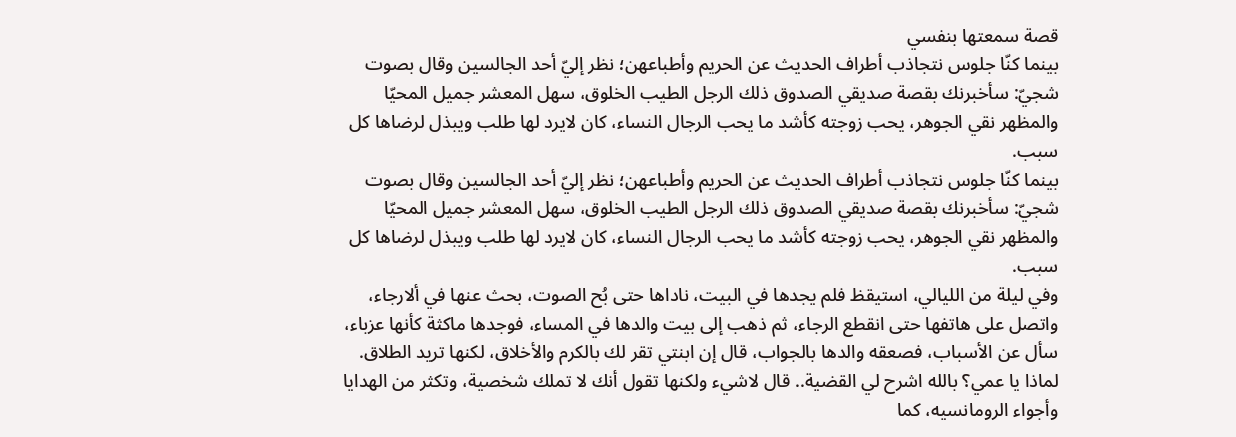قصة سمعتها بنفسي
بينما كنّا جلوس نتجاذب أطراف الحديث عن الحريم وأطباعهن؛ نظر إليّ أحد الجالسين وقال بصوت شجيّ: سأخبرنك بقصة صديقي الصدوق ذلك الرجل الطيب الخلوق، سهل المعشر جميل المحيّا والمظهر نقي الجوهر، يحب زوجته كأشد ما يحب الرجال النساء، كان لايرد لها طلب ويبذل لرضاها كل سبب.
بينما كنّا جلوس نتجاذب أطراف الحديث عن الحريم وأطباعهن؛ نظر إليّ أحد الجالسين وقال بصوت شجيّ: سأخبرنك بقصة صديقي الصدوق ذلك الرجل الطيب الخلوق، سهل المعشر جميل المحيّا والمظهر نقي الجوهر، يحب زوجته كأشد ما يحب الرجال النساء، كان لايرد لها طلب ويبذل لرضاها كل سبب.
وفي ليلة من الليالي، استيقظ فلم يجدها في البيت، ناداها حتى بُح الصوت، بحث عنها في ألارجاء، واتصل على هاتفها حتى انقطع الرجاء، ثم ذهب إلى بيت والدها في المساء، فوجدها ماكثة كأنها عزباء، سأل عن الأسباب، فصعقه والدها بالجواب، قال إن ابنتي تقر لك بالكرم والأخلاق، لكنها تريد الطلاق.
لماذا يا عمي؟ بالله اشرح لي القضية.. قال لاشيء ولكنها تقول أنك لا تملك شخصية، وتكثر من الهدايا وأجواء الرومانسيه، كما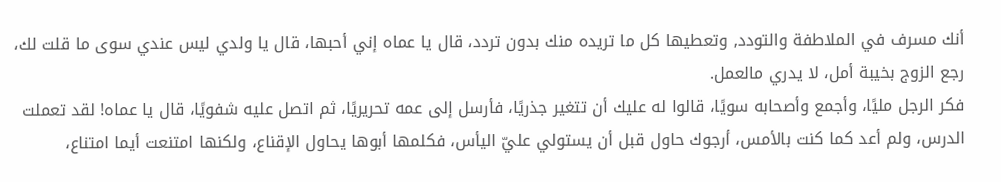أنك مسرف في الملاطفة والتودد, وتعطيها كل ما تريده منك بدون تردد، قال يا عماه إني أحبها، قال يا ولدي ليس عندي سوى ما قلت لك، رجع الزوج بخيبة أمل، لا يدري مالعمل.
فكر الرجل مليًا، وأجمع وأصحابه سويًا، قالوا له عليك أن تتغير جذريًا، فأرسل إلى عمه تحريريًا، ثم اتصل عليه شفويًا، قال يا عماه! لقد تعملت الدرس، ولم أعد كما كنت بالأمس، أرجوك حاول قبل أن يستولي عليّ اليأس، فكلمها أبوها يحاول الإقناع، ولكنها امتنعت أيما امتناع،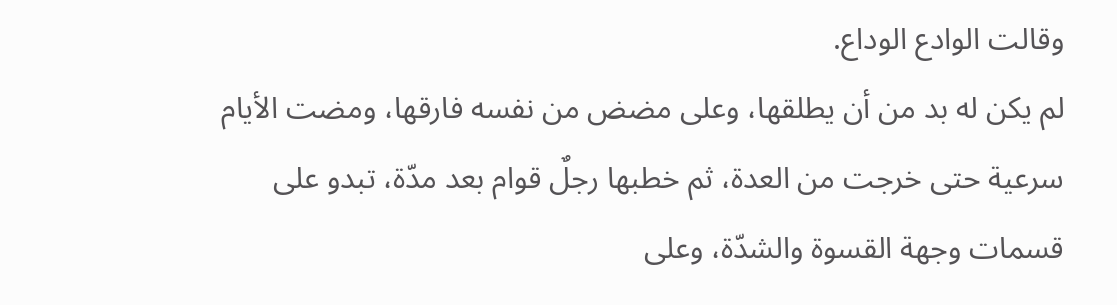وقالت الوادع الوداع.
لم يكن له بد من أن يطلقها، وعلى مضض من نفسه فارقها، ومضت الأيام سرعية حتى خرجت من العدة، ثم خطبها رجلٌ قوام بعد مدّة، تبدو على قسمات وجهة القسوة والشدّة، وعلى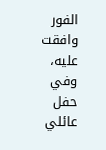الفور وافقت عليه، وفي حفل عائلي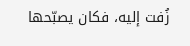زُفت إليه، فكان يصبّحها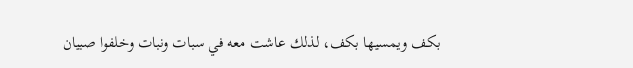بكف ويمسيها بكف، لذلك عاشت معه في سبات ونبات وخلفوا صبيان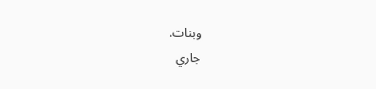وبنات.
جاري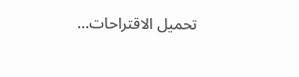تحميل الاقتراحات...